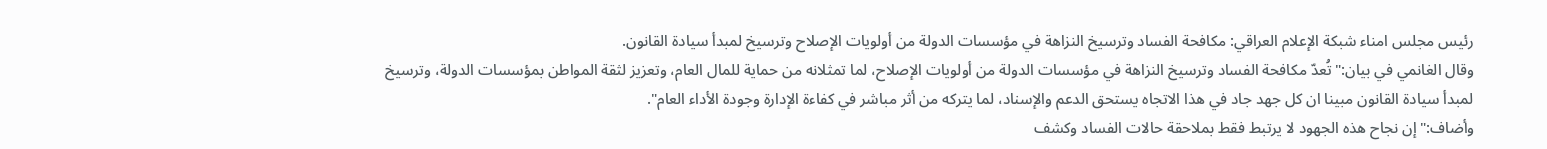رئيس مجلس امناء شبكة الإعلام العراقي: مكافحة الفساد وترسيخ النزاهة في مؤسسات الدولة من أولويات الإصلاح وترسيخ لمبدأ سيادة القانون.
وقال الغانمي في بيان:" تُعدّ مكافحة الفساد وترسيخ النزاهة في مؤسسات الدولة من أولويات الإصلاح، لما تمثلانه من حماية للمال العام، وتعزيز لثقة المواطن بمؤسسات الدولة، وترسيخ لمبدأ سيادة القانون مبينا ان كل جهد جاد في هذا الاتجاه يستحق الدعم والإسناد، لما يتركه من أثر مباشر في كفاءة الإدارة وجودة الأداء العام".
وأضاف:" إن نجاح هذه الجهود لا يرتبط فقط بملاحقة حالات الفساد وكشف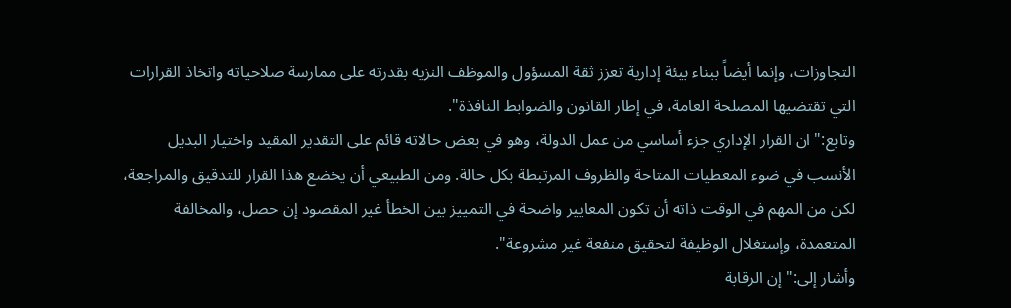التجاوزات، وإنما أيضاً ببناء بيئة إدارية تعزز ثقة المسؤول والموظف النزيه بقدرته على ممارسة صلاحياته واتخاذ القرارات التي تقتضيها المصلحة العامة، في إطار القانون والضوابط النافذة".
وتابع:" ان القرار الإداري جزء أساسي من عمل الدولة، وهو في بعض حالاته قائم على التقدير المقيد واختيار البديل الأنسب في ضوء المعطيات المتاحة والظروف المرتبطة بكل حالة. ومن الطبيعي أن يخضع هذا القرار للتدقيق والمراجعة، لكن من المهم في الوقت ذاته أن تكون المعايير واضحة في التمييز بين الخطأ غير المقصود إن حصل، والمخالفة المتعمدة، وإستغلال الوظيفة لتحقيق منفعة غير مشروعة".
وأشار إلى:" إن الرقابة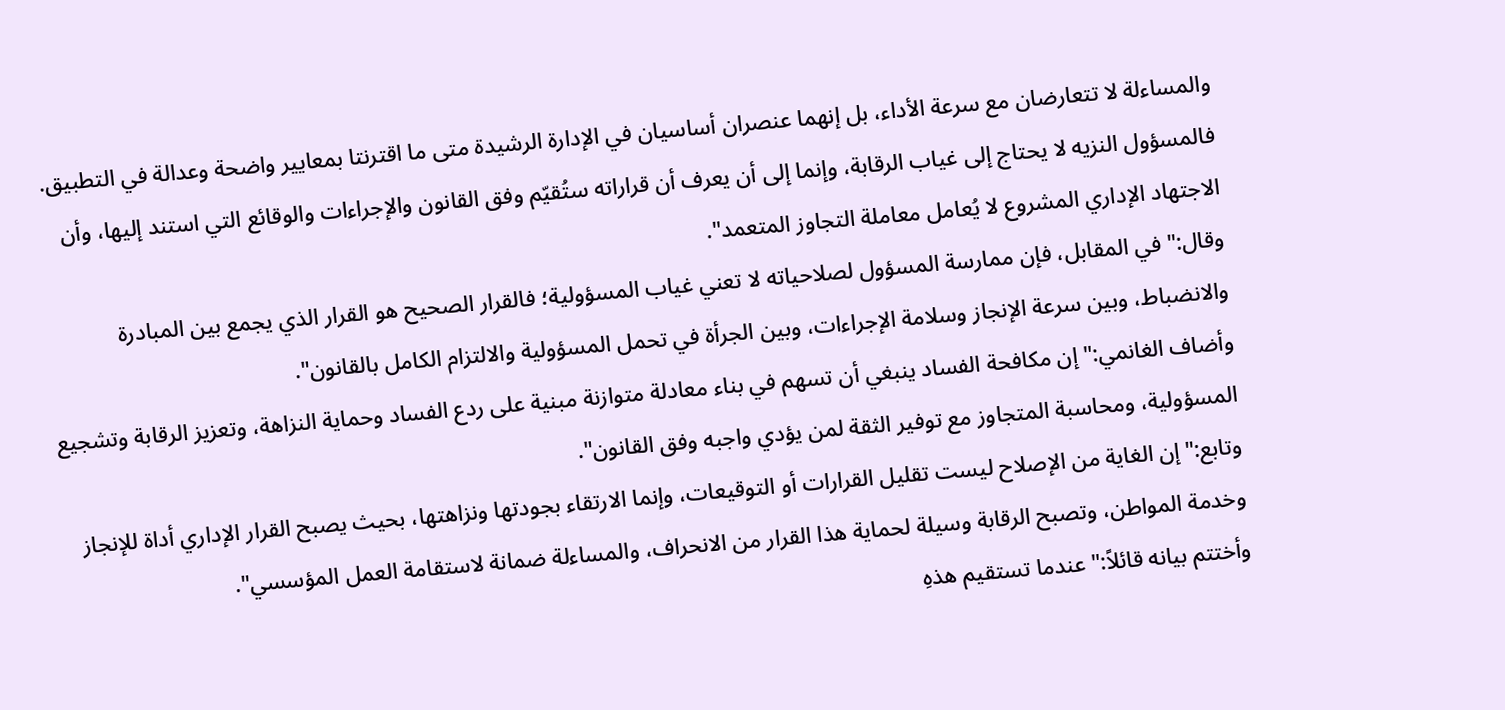والمساءلة لا تتعارضان مع سرعة الأداء، بل إنهما عنصران أساسيان في الإدارة الرشيدة متى ما اقترنتا بمعايير واضحة وعدالة في التطبيق. فالمسؤول النزيه لا يحتاج إلى غياب الرقابة، وإنما إلى أن يعرف أن قراراته ستُقيّم وفق القانون والإجراءات والوقائع التي استند إليها، وأن الاجتهاد الإداري المشروع لا يُعامل معاملة التجاوز المتعمد".
وقال:" في المقابل، فإن ممارسة المسؤول لصلاحياته لا تعني غياب المسؤولية؛ فالقرار الصحيح هو القرار الذي يجمع بين المبادرة والانضباط، وبين سرعة الإنجاز وسلامة الإجراءات، وبين الجرأة في تحمل المسؤولية والالتزام الكامل بالقانون".
وأضاف الغانمي:" إن مكافحة الفساد ينبغي أن تسهم في بناء معادلة متوازنة مبنية على ردع الفساد وحماية النزاهة، وتعزيز الرقابة وتشجيع المسؤولية، ومحاسبة المتجاوز مع توفير الثقة لمن يؤدي واجبه وفق القانون".
وتابع:" إن الغاية من الإصلاح ليست تقليل القرارات أو التوقيعات، وإنما الارتقاء بجودتها ونزاهتها، بحيث يصبح القرار الإداري أداة للإنجاز وخدمة المواطن، وتصبح الرقابة وسيلة لحماية هذا القرار من الانحراف، والمساءلة ضمانة لاستقامة العمل المؤسسي".
وأختتم بيانه قائلاً:" عندما تستقيم هذهِ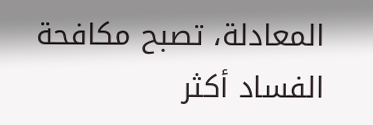المعادلة، تصبح مكافحة الفساد أكثر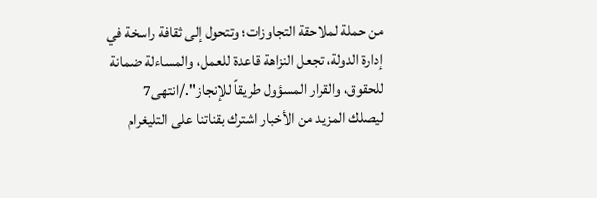من حملة لملاحقة التجاوزات؛ وتتحول إلى ثقافة راسخة في إدارة الدولة، تجعل النزاهة قاعدة للعمل، والمساءلة ضمانة للحقوق، والقرار المسؤول طريقاً للإنجاز"./انتهى7
ليصلك المزيد من الأخبار اشترك بقناتنا على التليغرام